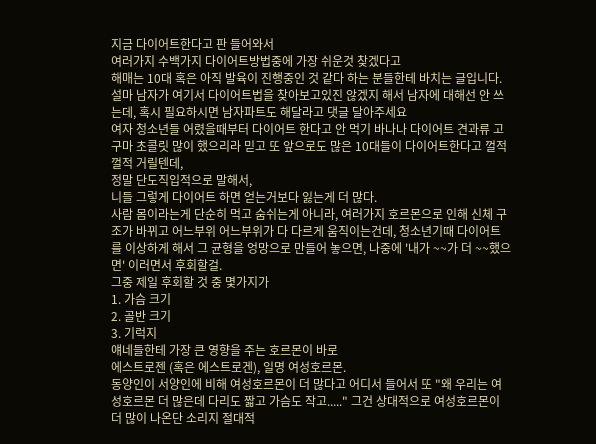지금 다이어트한다고 판 들어와서
여러가지 수백가지 다이어트방법중에 가장 쉬운것 찾겠다고
해매는 10대 혹은 아직 발육이 진행중인 것 같다 하는 분들한테 바치는 글입니다.
설마 남자가 여기서 다이어트법을 찾아보고있진 않겠지 해서 남자에 대해선 안 쓰는데, 혹시 필요하시면 남자파트도 해달라고 댓글 달아주세요
여자 청소년들 어렸을때부터 다이어트 한다고 안 먹기 바나나 다이어트 견과류 고구마 초콜릿 많이 했으리라 믿고 또 앞으로도 많은 10대들이 다이어트한다고 껄적껄적 거릴텐데,
정말 단도직입적으로 말해서,
니들 그렇게 다이어트 하면 얻는거보다 잃는게 더 많다.
사람 몸이라는게 단순히 먹고 숨쉬는게 아니라, 여러가지 호르몬으로 인해 신체 구조가 바뀌고 어느부위 어느부위가 다 다르게 움직이는건데, 청소년기때 다이어트를 이상하게 해서 그 균형을 엉망으로 만들어 놓으면, 나중에 '내가 ~~가 더 ~~했으면' 이러면서 후회할걸.
그중 제일 후회할 것 중 몇가지가
1. 가슴 크기
2. 골반 크기
3. 기럭지
얘네들한테 가장 큰 영향을 주는 호르몬이 바로
에스트로젠 (혹은 에스트로겐), 일명 여성호르몬.
동양인이 서양인에 비해 여성호르몬이 더 많다고 어디서 들어서 또 "왜 우리는 여성호르몬 더 많은데 다리도 짧고 가슴도 작고....." 그건 상대적으로 여성호르몬이 더 많이 나온단 소리지 절대적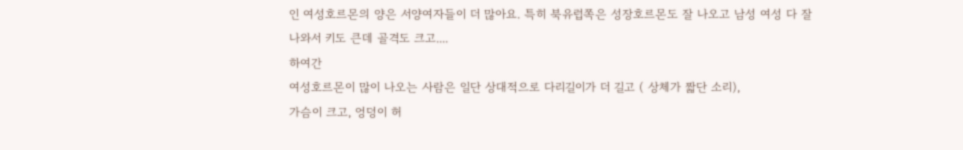인 여성호르몬의 양은 서양여자들이 더 많아요. 특히 북유럽쪽은 성장호르몬도 잘 나오고 남성 여성 다 잘 나와서 키도 큰데 골격도 크고....
하여간
여성호르몬이 많이 나오는 사람은 일단 상대적으로 다리길이가 더 길고 ( 상체가 짧단 소리),
가슴이 크고, 엉덩이 허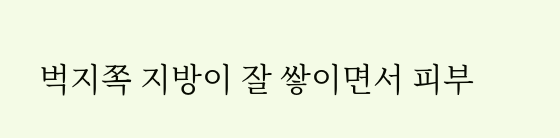벅지쪽 지방이 잘 쌓이면서 피부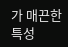가 매끈한 특성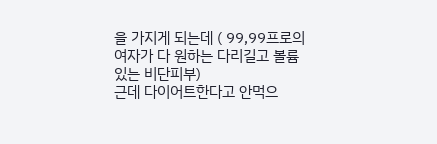을 가지게 되는데 ( 99,99프로의 여자가 다 원하는 다리길고 볼륨있는 비단피부)
근데 다이어트한다고 안먹으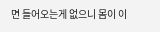면 들어오는게 없으니 몸이 이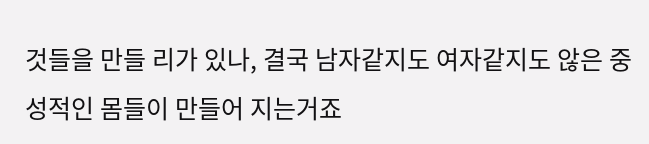것들을 만들 리가 있나, 결국 남자같지도 여자같지도 않은 중성적인 몸들이 만들어 지는거죠